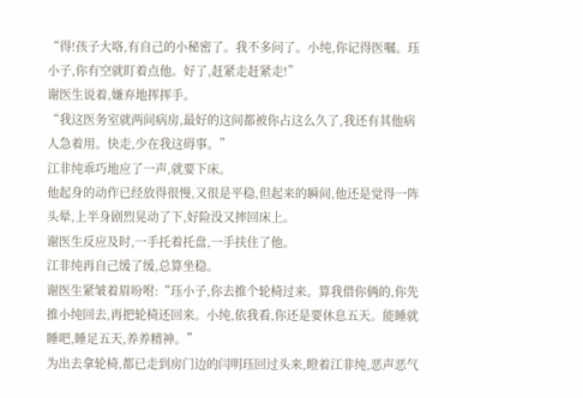“得!孩子大咯,有自己的小秘密了。我不多问了。小纯,你记得医嘱。珏小子,你有空就盯着点他。好了,赶紧走赶紧走!”
谢医生说着,嫌弃地挥挥手。
“我这医务室就两间病房,最好的这间都被你占这么久了,我还有其他病人急着用。快走,少在我这碍事。”
江非纯乖巧地应了一声,就要下床。
他起身的动作已经放得很慢,又很是平稳,但起来的瞬间,他还是觉得一阵头晕,上半身剧烈晃动了下,好险没又摔回床上。
谢医生反应及时,一手托着托盘,一手扶住了他。
江非纯再自己缓了缓,总算坐稳。
谢医生紧皱着眉吩咐:“珏小子,你去推个轮椅过来。算我借你俩的,你先推小纯回去,再把轮椅还回来。小纯,依我看,你还是要休息五天。能睡就睡吧,睡足五天,养养精神。”
为出去拿轮椅,都已走到房门边的闫明珏回过头来,瞪着江非纯,恶声恶气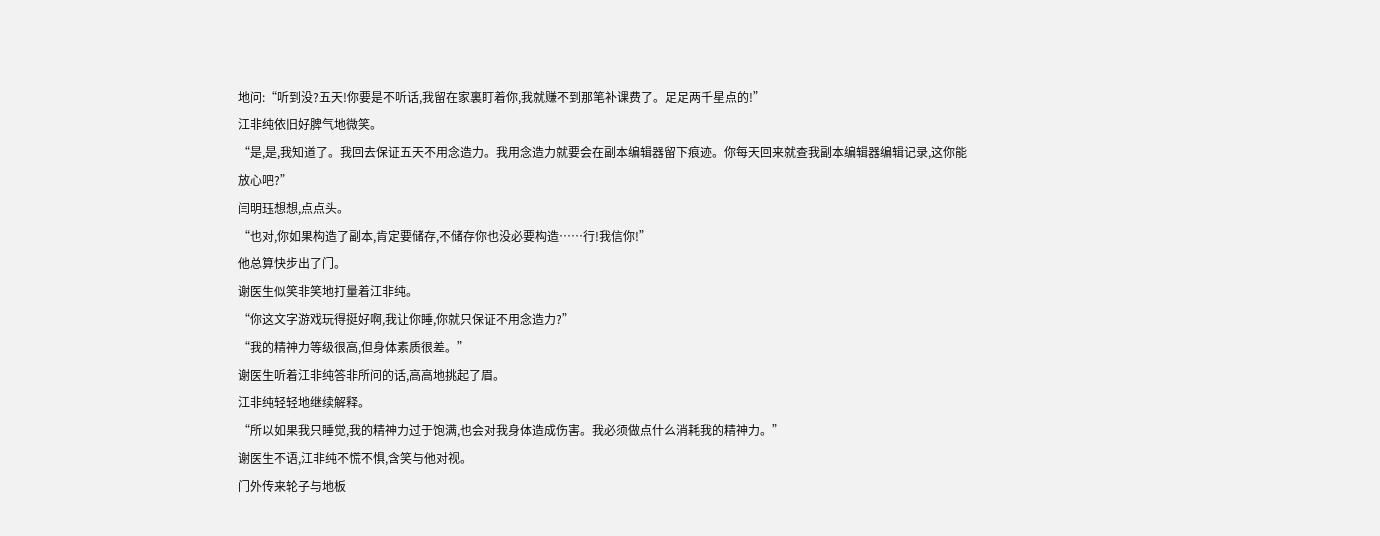地问:“听到没?五天!你要是不听话,我留在家裏盯着你,我就赚不到那笔补课费了。足足两千星点的!”
江非纯依旧好脾气地微笑。
“是,是,我知道了。我回去保证五天不用念造力。我用念造力就要会在副本编辑器留下痕迹。你每天回来就查我副本编辑器编辑记录,这你能放心吧?”
闫明珏想想,点点头。
“也对,你如果构造了副本,肯定要储存,不储存你也没必要构造……行!我信你!”
他总算快步出了门。
谢医生似笑非笑地打量着江非纯。
“你这文字游戏玩得挺好啊,我让你睡,你就只保证不用念造力?”
“我的精神力等级很高,但身体素质很差。”
谢医生听着江非纯答非所问的话,高高地挑起了眉。
江非纯轻轻地继续解释。
“所以如果我只睡觉,我的精神力过于饱满,也会对我身体造成伤害。我必须做点什么消耗我的精神力。”
谢医生不语,江非纯不慌不惧,含笑与他对视。
门外传来轮子与地板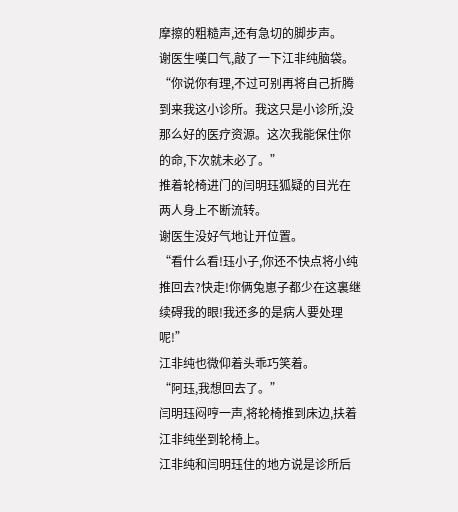摩擦的粗糙声,还有急切的脚步声。
谢医生嘆口气,敲了一下江非纯脑袋。
“你说你有理,不过可别再将自己折腾到来我这小诊所。我这只是小诊所,没那么好的医疗资源。这次我能保住你的命,下次就未必了。”
推着轮椅进门的闫明珏狐疑的目光在两人身上不断流转。
谢医生没好气地让开位置。
“看什么看!珏小子,你还不快点将小纯推回去?快走!你俩兔崽子都少在这裏继续碍我的眼!我还多的是病人要处理呢!”
江非纯也微仰着头乖巧笑着。
“阿珏,我想回去了。”
闫明珏闷哼一声,将轮椅推到床边,扶着江非纯坐到轮椅上。
江非纯和闫明珏住的地方说是诊所后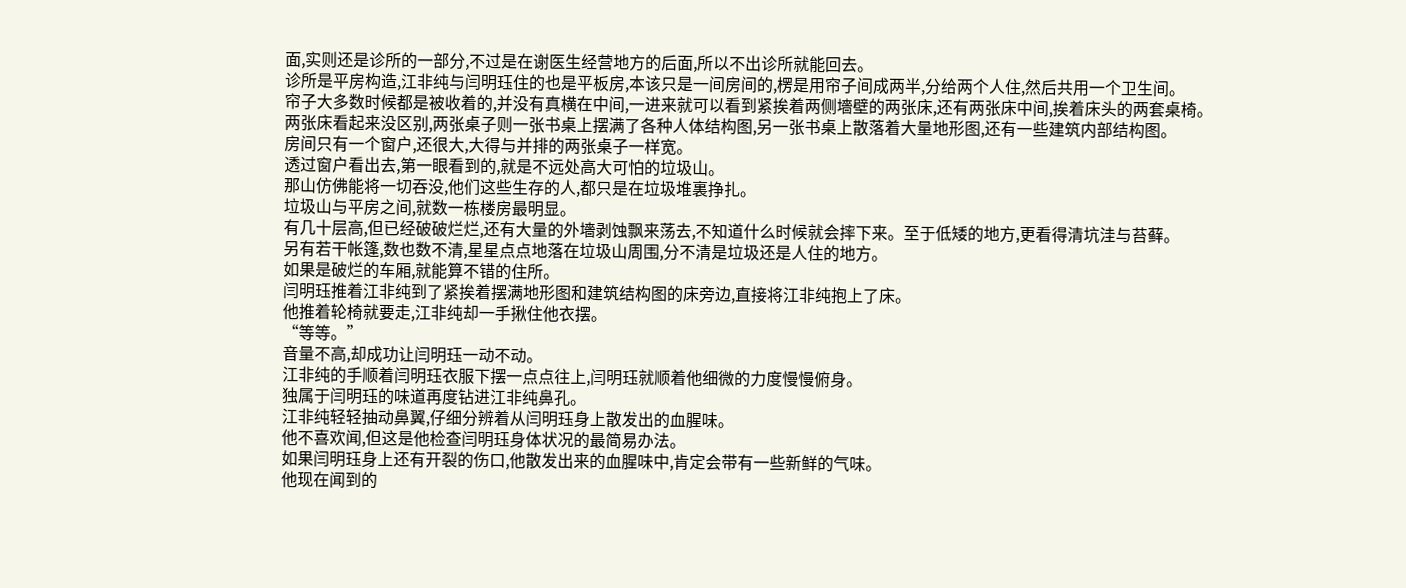面,实则还是诊所的一部分,不过是在谢医生经营地方的后面,所以不出诊所就能回去。
诊所是平房构造,江非纯与闫明珏住的也是平板房,本该只是一间房间的,楞是用帘子间成两半,分给两个人住,然后共用一个卫生间。
帘子大多数时候都是被收着的,并没有真横在中间,一进来就可以看到紧挨着两侧墻壁的两张床,还有两张床中间,挨着床头的两套桌椅。
两张床看起来没区别,两张桌子则一张书桌上摆满了各种人体结构图,另一张书桌上散落着大量地形图,还有一些建筑内部结构图。
房间只有一个窗户,还很大,大得与并排的两张桌子一样宽。
透过窗户看出去,第一眼看到的,就是不远处高大可怕的垃圾山。
那山仿佛能将一切吞没,他们这些生存的人,都只是在垃圾堆裏挣扎。
垃圾山与平房之间,就数一栋楼房最明显。
有几十层高,但已经破破烂烂,还有大量的外墻剥蚀飘来荡去,不知道什么时候就会摔下来。至于低矮的地方,更看得清坑洼与苔藓。
另有若干帐篷,数也数不清,星星点点地落在垃圾山周围,分不清是垃圾还是人住的地方。
如果是破烂的车厢,就能算不错的住所。
闫明珏推着江非纯到了紧挨着摆满地形图和建筑结构图的床旁边,直接将江非纯抱上了床。
他推着轮椅就要走,江非纯却一手揪住他衣摆。
“等等。”
音量不高,却成功让闫明珏一动不动。
江非纯的手顺着闫明珏衣服下摆一点点往上,闫明珏就顺着他细微的力度慢慢俯身。
独属于闫明珏的味道再度钻进江非纯鼻孔。
江非纯轻轻抽动鼻翼,仔细分辨着从闫明珏身上散发出的血腥味。
他不喜欢闻,但这是他检查闫明珏身体状况的最简易办法。
如果闫明珏身上还有开裂的伤口,他散发出来的血腥味中,肯定会带有一些新鲜的气味。
他现在闻到的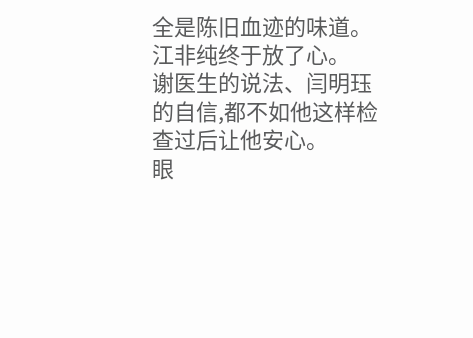全是陈旧血迹的味道。
江非纯终于放了心。
谢医生的说法、闫明珏的自信,都不如他这样检查过后让他安心。
眼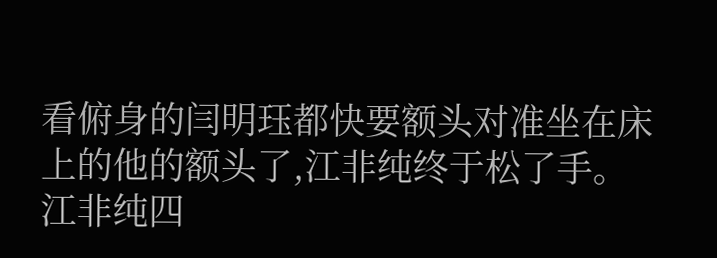看俯身的闫明珏都快要额头对准坐在床上的他的额头了,江非纯终于松了手。
江非纯四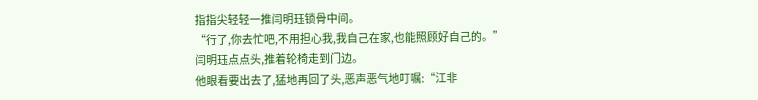指指尖轻轻一推闫明珏锁骨中间。
“行了,你去忙吧,不用担心我,我自己在家,也能照顾好自己的。”
闫明珏点点头,推着轮椅走到门边。
他眼看要出去了,猛地再回了头,恶声恶气地叮嘱:“江非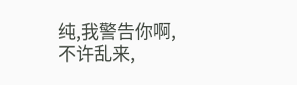纯,我警告你啊,不许乱来,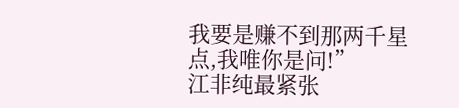我要是赚不到那两千星点,我唯你是问!”
江非纯最紧张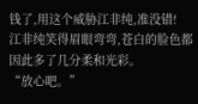钱了,用这个威胁江非纯,准没错!
江非纯笑得眉眼弯弯,苍白的脸色都因此多了几分柔和光彩。
“放心吧。”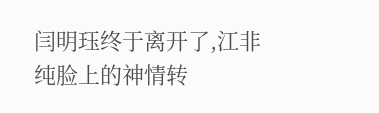闫明珏终于离开了,江非纯脸上的神情转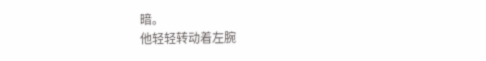暗。
他轻轻转动着左腕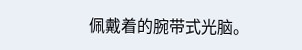佩戴着的腕带式光脑。